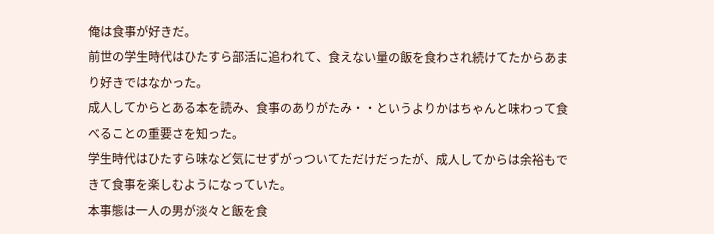俺は食事が好きだ。
前世の学生時代はひたすら部活に追われて、食えない量の飯を食わされ続けてたからあまり好きではなかった。
成人してからとある本を読み、食事のありがたみ・・というよりかはちゃんと味わって食べることの重要さを知った。
学生時代はひたすら味など気にせずがっついてただけだったが、成人してからは余裕もできて食事を楽しむようになっていた。
本事態は一人の男が淡々と飯を食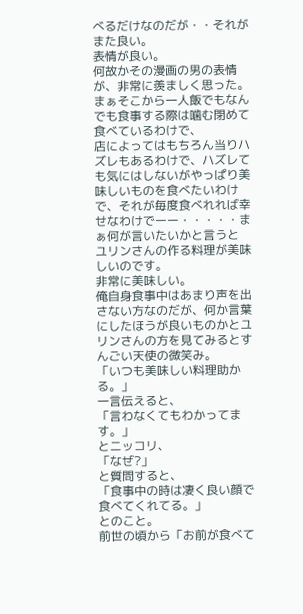べるだけなのだが・・それがまた良い。
表情が良い。
何故かその漫画の男の表情が、非常に羨ましく思った。
まぁそこから一人飯でもなんでも食事する際は噛む閉めて食べているわけで、
店によってはもちろん当りハズレもあるわけで、ハズレても気にはしないがやっぱり美味しいものを食べたいわけで、それが毎度食べれれば幸せなわけでーー・・・・・まぁ何が言いたいかと言うと
ユリンさんの作る料理が美味しいのです。
非常に美味しい。
俺自身食事中はあまり声を出さない方なのだが、何か言葉にしたほうが良いものかとユリンさんの方を見てみるとすんごい天使の微笑み。
「いつも美味しい料理助かる。」
一言伝えると、
「言わなくてもわかってます。」
とニッコリ、
「なぜ?」
と質問すると、
「食事中の時は凄く良い顔で食べてくれてる。」
とのこと。
前世の頃から「お前が食べて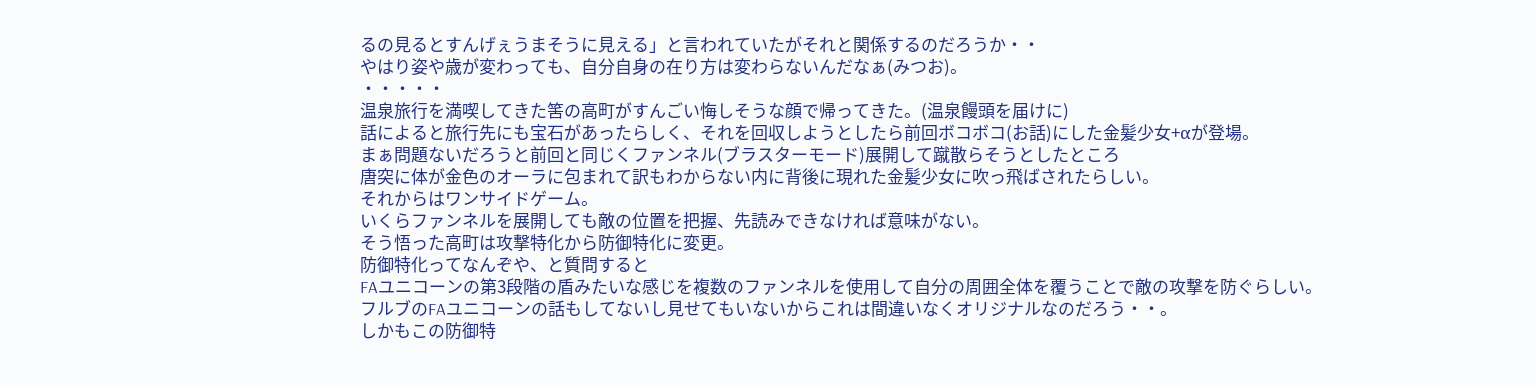るの見るとすんげぇうまそうに見える」と言われていたがそれと関係するのだろうか・・
やはり姿や歳が変わっても、自分自身の在り方は変わらないんだなぁ(みつお)。
・・・・・
温泉旅行を満喫してきた筈の高町がすんごい悔しそうな顔で帰ってきた。(温泉饅頭を届けに)
話によると旅行先にも宝石があったらしく、それを回収しようとしたら前回ボコボコ(お話)にした金髪少女+αが登場。
まぁ問題ないだろうと前回と同じくファンネル(ブラスターモード)展開して蹴散らそうとしたところ
唐突に体が金色のオーラに包まれて訳もわからない内に背後に現れた金髪少女に吹っ飛ばされたらしい。
それからはワンサイドゲーム。
いくらファンネルを展開しても敵の位置を把握、先読みできなければ意味がない。
そう悟った高町は攻撃特化から防御特化に変更。
防御特化ってなんぞや、と質問すると
FAユニコーンの第3段階の盾みたいな感じを複数のファンネルを使用して自分の周囲全体を覆うことで敵の攻撃を防ぐらしい。
フルブのFAユニコーンの話もしてないし見せてもいないからこれは間違いなくオリジナルなのだろう・・。
しかもこの防御特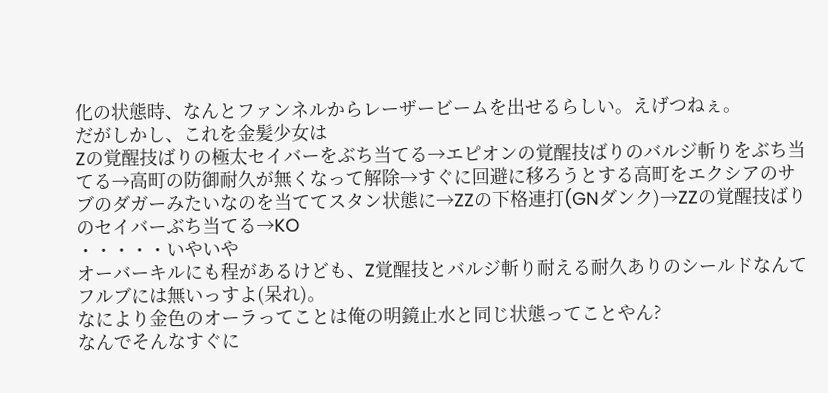化の状態時、なんとファンネルからレーザービームを出せるらしい。えげつねぇ。
だがしかし、これを金髪少女は
Zの覚醒技ばりの極太セイバーをぶち当てる→エピオンの覚醒技ばりのバルジ斬りをぶち当てる→高町の防御耐久が無くなって解除→すぐに回避に移ろうとする高町をエクシアのサブのダガーみたいなのを当ててスタン状態に→ZZの下格連打(GNダンク)→ZZの覚醒技ばりのセイバーぶち当てる→KO
・・・・・いやいや
オーバーキルにも程があるけども、Z覚醒技とバルジ斬り耐える耐久ありのシールドなんてフルブには無いっすよ(呆れ)。
なにより金色のオーラってことは俺の明鏡止水と同じ状態ってことやん?
なんでそんなすぐに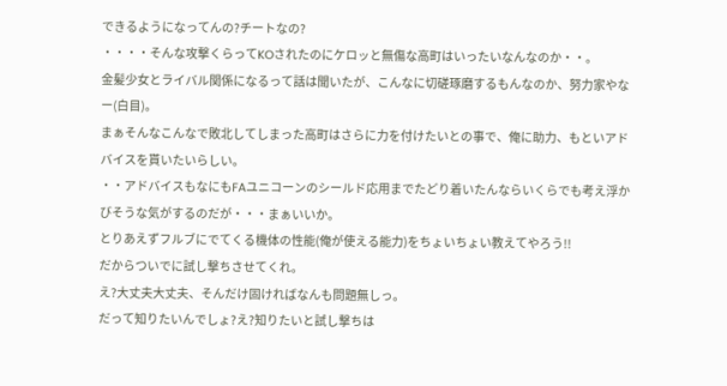できるようになってんの?チートなの?
・・・・そんな攻撃くらってKOされたのにケロッと無傷な高町はいったいなんなのか・・。
金髪少女とライバル関係になるって話は聞いたが、こんなに切磋琢磨するもんなのか、努力家やなー(白目)。
まぁそんなこんなで敗北してしまった高町はさらに力を付けたいとの事で、俺に助力、もといアドバイスを貰いたいらしい。
・・アドバイスもなにもFAユニコーンのシールド応用までたどり着いたんならいくらでも考え浮かびそうな気がするのだが・・・まぁいいか。
とりあえずフルブにでてくる機体の性能(俺が使える能力)をちょいちょい教えてやろう!!
だからついでに試し撃ちさせてくれ。
え?大丈夫大丈夫、そんだけ固ければなんも問題無しっ。
だって知りたいんでしょ?え?知りたいと試し撃ちは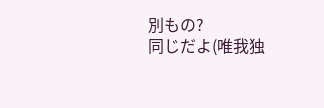別もの?
同じだよ(唯我独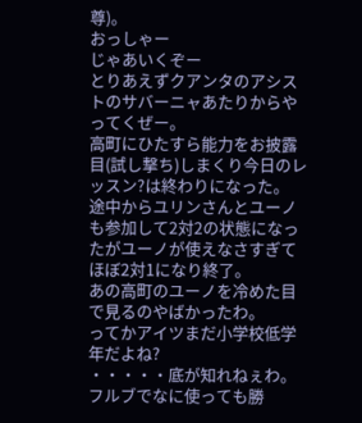尊)。
おっしゃー
じゃあいくぞー
とりあえずクアンタのアシストのサバーニャあたりからやってくぜー。
高町にひたすら能力をお披露目(試し撃ち)しまくり今日のレッスン?は終わりになった。
途中からユリンさんとユーノも参加して2対2の状態になったがユーノが使えなさすぎてほぼ2対1になり終了。
あの高町のユーノを冷めた目で見るのやばかったわ。
ってかアイツまだ小学校低学年だよね?
・・・・・底が知れねぇわ。
フルブでなに使っても勝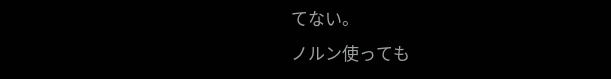てない。
ノルン使っても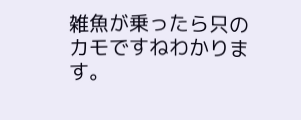雑魚が乗ったら只のカモですねわかります。